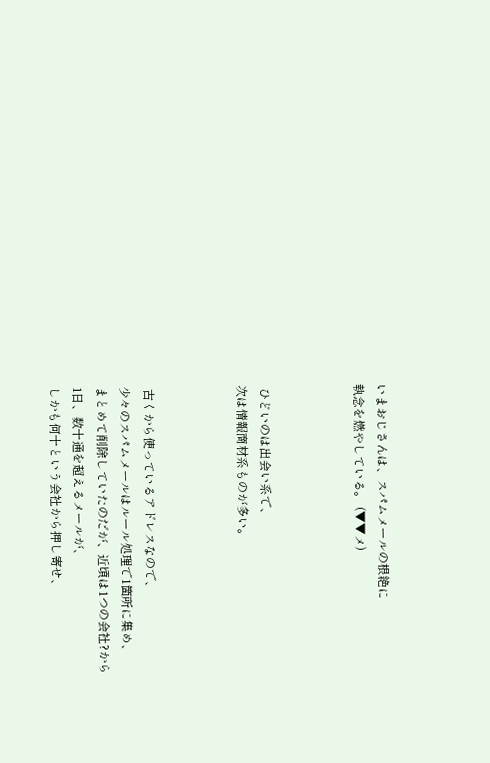いまおじさんは、スパムメールの根絶に
執念を燃やしている。 (▼▼メ)



 ひどいのは出会い系で、
次は情報商材系ものが多い。



 古くから使っているアドレスなので、
少々のスパムメールはルール処理で1箇所に集め、
まとめて削除していたのだが、近頃は1つの会社?から
1日、数十通を超えるメールが、
しかも何十という会社から押し寄せ、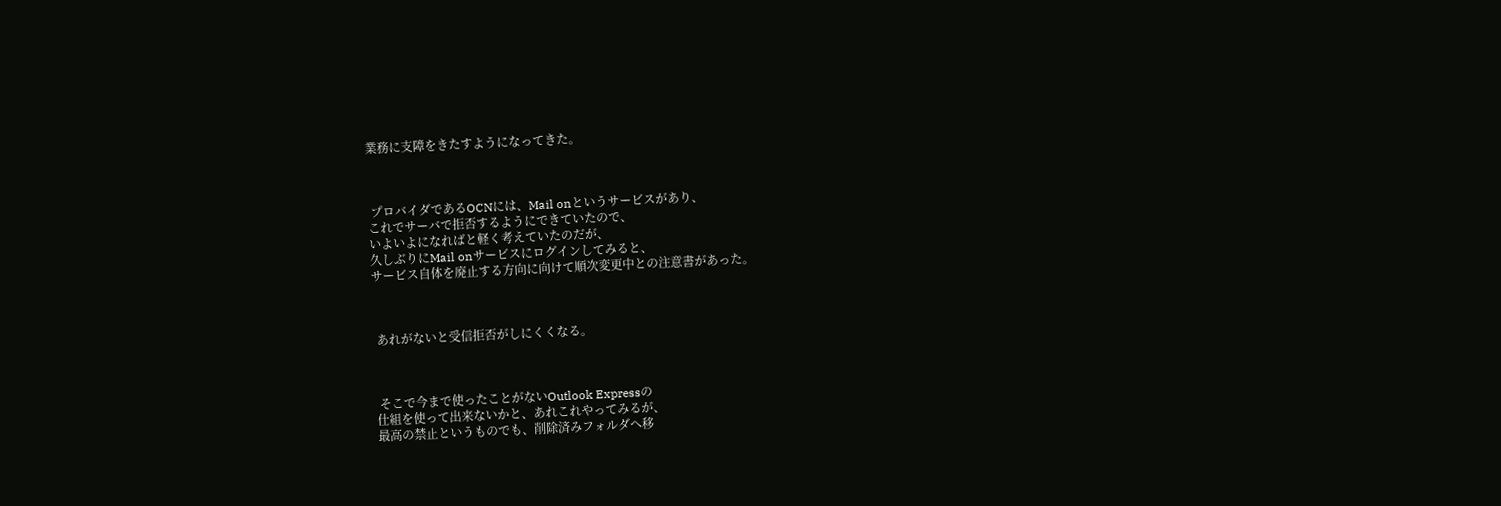業務に支障をきたすようになってきた。



 プロバイダであるOCNには、Mail onというサービスがあり、
これでサーバで拒否するようにできていたので、
いよいよになればと軽く考えていたのだが、
久しぶりにMail onサービスにログインしてみると、
サービス自体を廃止する方向に向けて順次変更中との注意書があった。



 あれがないと受信拒否がしにくくなる。



 そこで今まで使ったことがないOutlook Expressの
仕組を使って出来ないかと、あれこれやってみるが、
最高の禁止というものでも、削除済みフォルダへ移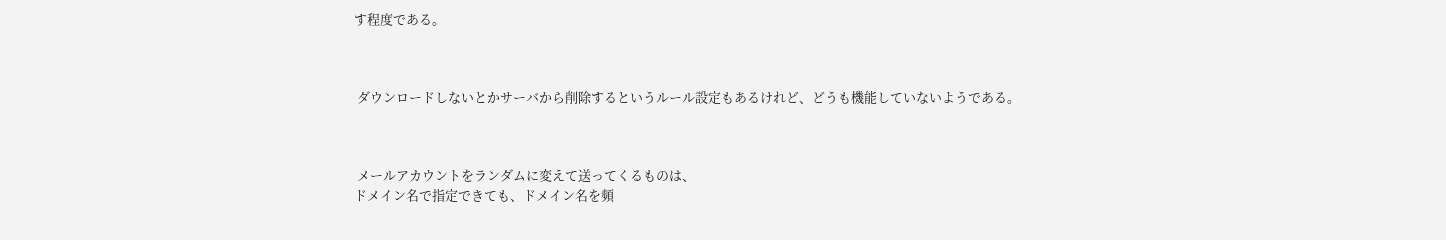す程度である。



 ダウンロードしないとかサーバから削除するというルール設定もあるけれど、どうも機能していないようである。



 メールアカウントをランダムに変えて送ってくるものは、
ドメイン名で指定できても、ドメイン名を頻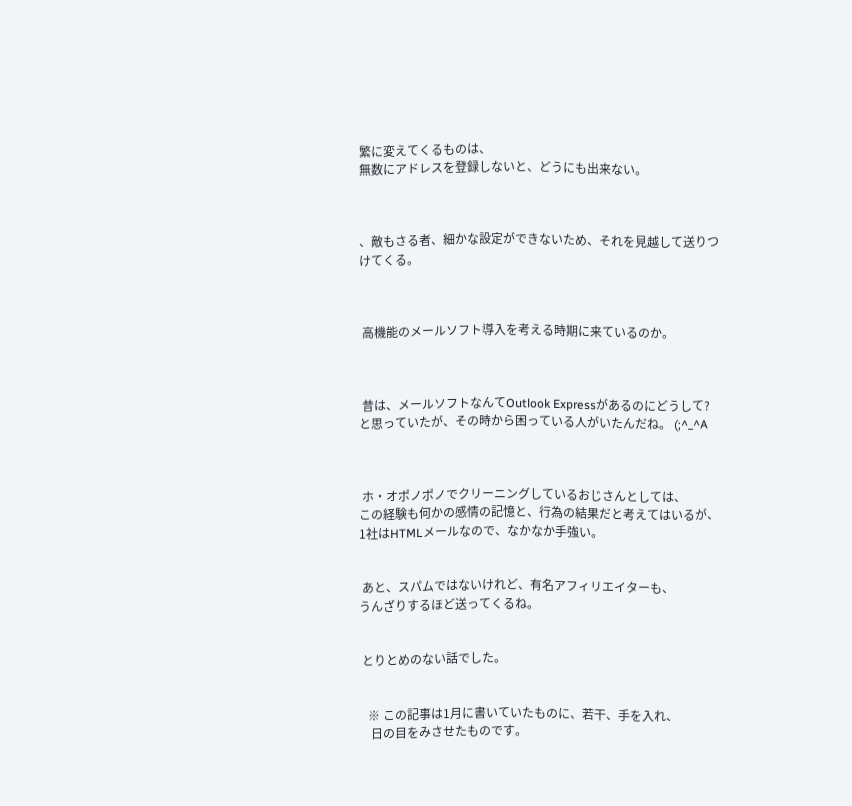繁に変えてくるものは、
無数にアドレスを登録しないと、どうにも出来ない。



、敵もさる者、細かな設定ができないため、それを見越して送りつけてくる。



 高機能のメールソフト導入を考える時期に来ているのか。



 昔は、メールソフトなんてOutlook Expressがあるのにどうして?
と思っていたが、その時から困っている人がいたんだね。 (;^_^A



 ホ・オポノポノでクリーニングしているおじさんとしては、
この経験も何かの感情の記憶と、行為の結果だと考えてはいるが、
1社はHTMLメールなので、なかなか手強い。


 あと、スパムではないけれど、有名アフィリエイターも、
うんざりするほど送ってくるね。


 とりとめのない話でした。


   ※ この記事は1月に書いていたものに、若干、手を入れ、
    日の目をみさせたものです。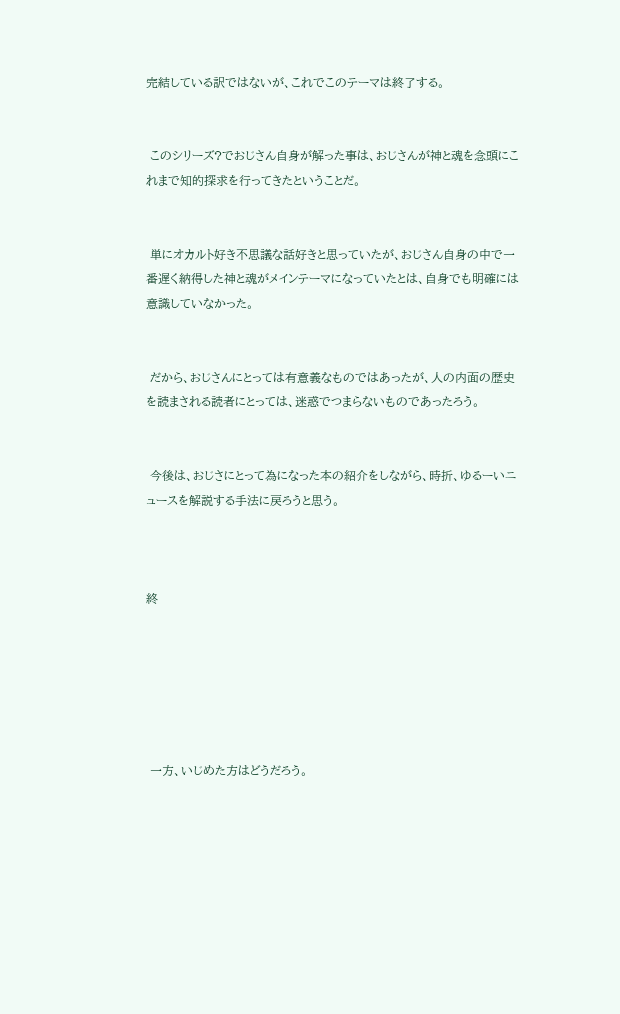完結している訳ではないが、これでこのテーマは終了する。


 このシリーズ?でおじさん自身が解った事は、おじさんが神と魂を念頭にこれまで知的探求を行ってきたということだ。


 単にオカルト好き不思議な話好きと思っていたが、おじさん自身の中で一番遅く納得した神と魂がメインテーマになっていたとは、自身でも明確には意識していなかった。


 だから、おじさんにとっては有意義なものではあったが、人の内面の歴史を読まされる読者にとっては、迷惑でつまらないものであったろう。


 今後は、おじさにとって為になった本の紹介をしながら、時折、ゆるーいニュースを解説する手法に戻ろうと思う。



終






 一方、いじめた方はどうだろう。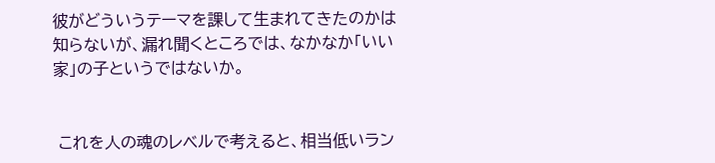彼がどういうテーマを課して生まれてきたのかは知らないが、漏れ聞くところでは、なかなか「いい家」の子というではないか。


 これを人の魂のレベルで考えると、相当低いラン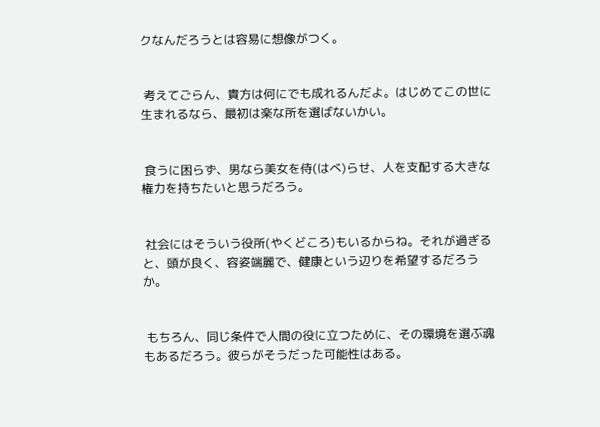クなんだろうとは容易に想像がつく。


 考えてごらん、貴方は何にでも成れるんだよ。はじめてこの世に生まれるなら、最初は楽な所を選ばないかい。


 食うに困らず、男なら美女を侍(はべ)らせ、人を支配する大きな権力を持ちたいと思うだろう。


 社会にはそういう役所(やくどころ)もいるからね。それが過ぎると、頭が良く、容姿端麗で、健康という辺りを希望するだろうか。


 もちろん、同じ条件で人間の役に立つために、その環境を選ぶ魂もあるだろう。彼らがそうだった可能性はある。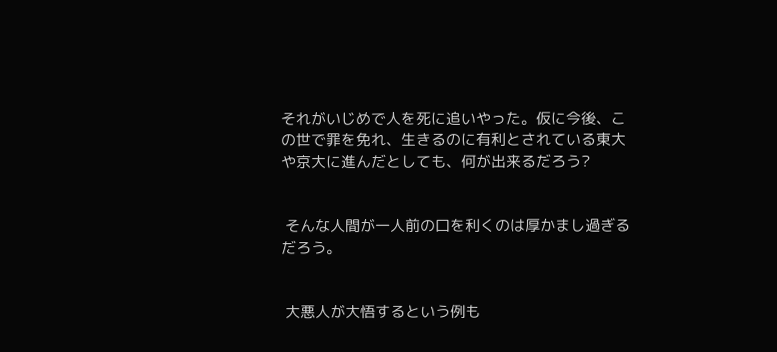それがいじめで人を死に追いやった。仮に今後、この世で罪を免れ、生きるのに有利とされている東大や京大に進んだとしても、何が出来るだろう?


 そんな人間が一人前の口を利くのは厚かまし過ぎるだろう。


 大悪人が大悟するという例も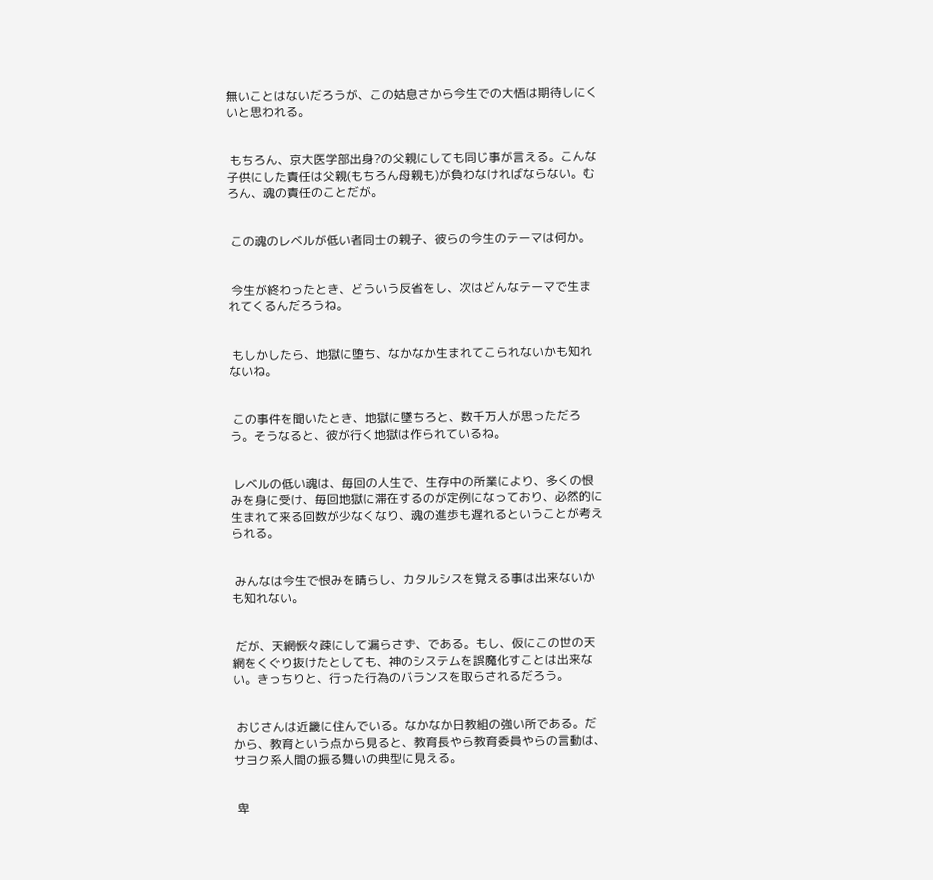無いことはないだろうが、この姑息さから今生での大悟は期待しにくいと思われる。


 もちろん、京大医学部出身?の父親にしても同じ事が言える。こんな子供にした責任は父親(もちろん母親も)が負わなければならない。むろん、魂の責任のことだが。


 この魂のレベルが低い者同士の親子、彼らの今生のテーマは何か。


 今生が終わったとき、どういう反省をし、次はどんなテーマで生まれてくるんだろうね。


 もしかしたら、地獄に堕ち、なかなか生まれてこられないかも知れないね。


 この事件を聞いたとき、地獄に墜ちろと、数千万人が思っただろう。そうなると、彼が行く地獄は作られているね。


 レベルの低い魂は、毎回の人生で、生存中の所業により、多くの恨みを身に受け、毎回地獄に滞在するのが定例になっており、必然的に生まれて来る回数が少なくなり、魂の進歩も遅れるということが考えられる。


 みんなは今生で恨みを晴らし、カタルシスを覚える事は出来ないかも知れない。


 だが、天網恢々疎にして漏らさず、である。もし、仮にこの世の天網をくぐり抜けたとしても、神のシステムを誤魔化すことは出来ない。きっちりと、行った行為のバランスを取らされるだろう。


 おじさんは近畿に住んでいる。なかなか日教組の強い所である。だから、教育という点から見ると、教育長やら教育委員やらの言動は、サヨク系人間の振る舞いの典型に見える。


 卑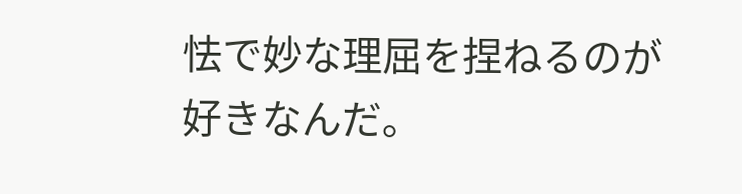怯で妙な理屈を捏ねるのが好きなんだ。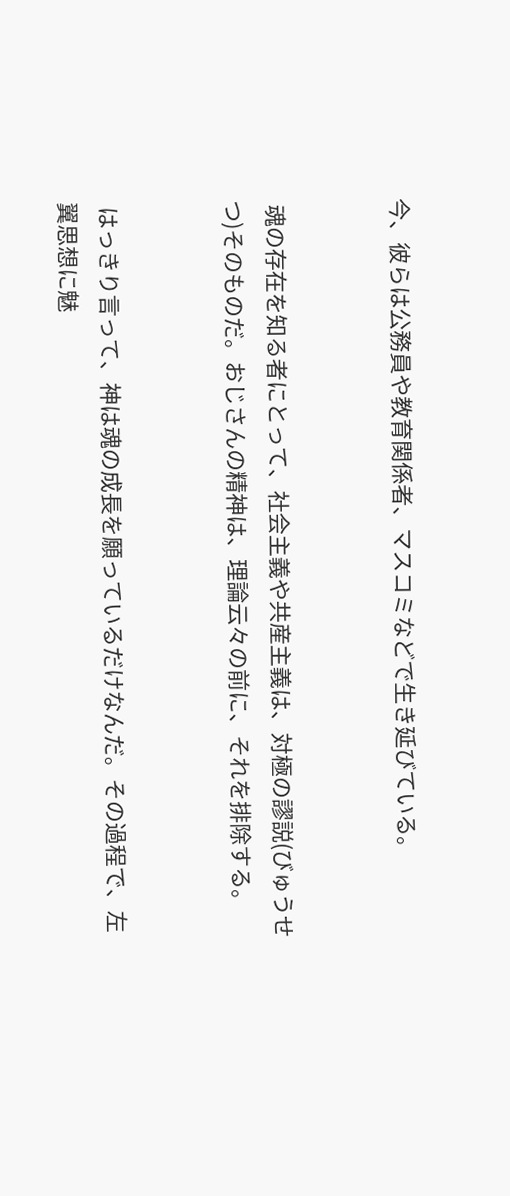今、彼らは公務員や教育関係者、マスコミなどで生き延びている。


 魂の存在を知る者にとって、社会主義や共産主義は、対極の謬説(びゅうせつ)そのものだ。おじさんの精神は、理論云々の前に、それを排除する。


 はっきり言って、神は魂の成長を願っているだけなんだ。その過程で、左翼思想に魅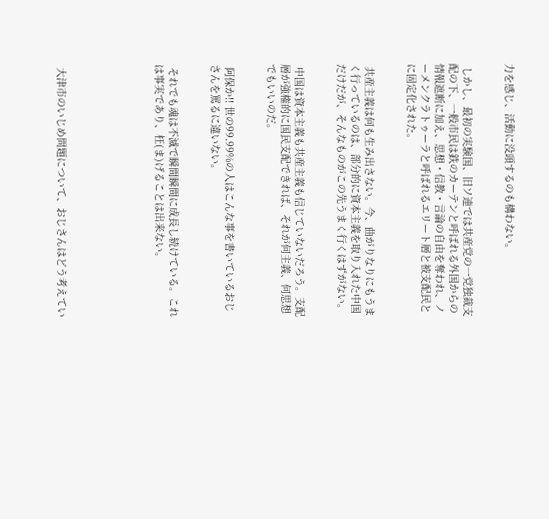力を感じ、活動に没頭するのも構わない。


 しかし、最初の実験国、旧ソ連では共産党の一党独裁支配の下、一般市民は鉄のカーテンと呼ばれる外国からの情報遮断に加え、思想・信教・言論の自由を奪われ、ノーメンクラトゥーラと呼ばれるエリート層と被支配民とに固定化された。


 共産主義は何も生み出さない。今、曲がりなりにもうまく行っているのは、部分的に資本主義を取り入れた中国だけだが、そんなものがこの先うまく行くはずがない。


 中国は資本主義も共産主義も信じていないだろう。支配層が強権的に国民支配できれば、それが何主義、何思想でもいいのだ。


 阿保か!! 世の99.99%の人はこんな事を書いているおじさんを罵るに違いない。


 それでも魂は不滅で瞬間瞬間に成長し続けている。これは事実であり、枉(ま)げることは出来ない。






 大津市のいじめ問題について、おじさんはどう考えてい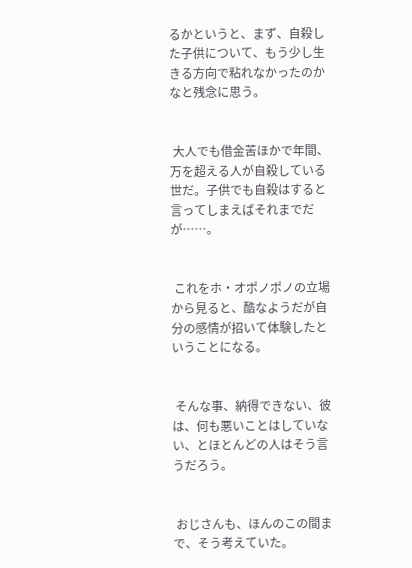るかというと、まず、自殺した子供について、もう少し生きる方向で粘れなかったのかなと残念に思う。


 大人でも借金苦ほかで年間、万を超える人が自殺している世だ。子供でも自殺はすると言ってしまえばそれまでだが……。


 これをホ・オポノポノの立場から見ると、酷なようだが自分の感情が招いて体験したということになる。


 そんな事、納得できない、彼は、何も悪いことはしていない、とほとんどの人はそう言うだろう。


 おじさんも、ほんのこの間まで、そう考えていた。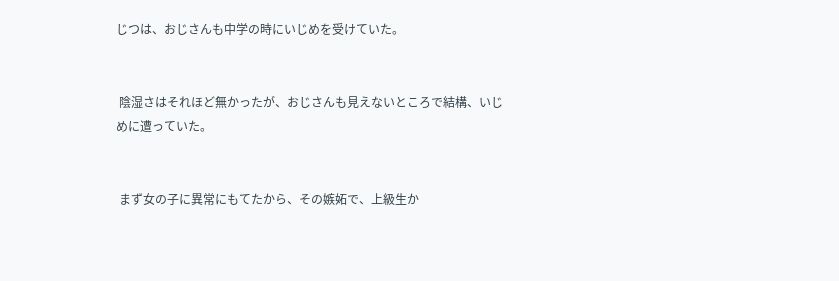じつは、おじさんも中学の時にいじめを受けていた。


 陰湿さはそれほど無かったが、おじさんも見えないところで結構、いじめに遭っていた。


 まず女の子に異常にもてたから、その嫉妬で、上級生か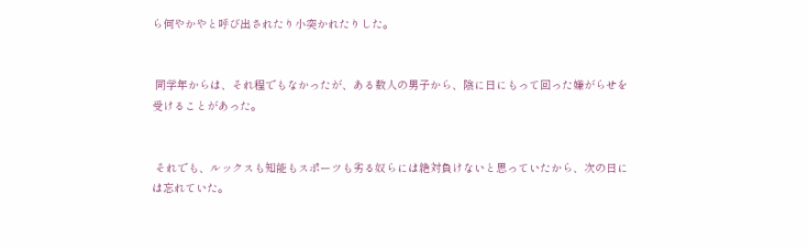ら何やかやと呼び出されたり小突かれたりした。


 同学年からは、それ程でもなかったが、ある数人の男子から、陰に日にもって回った嫌がらせを受けることがあった。


 それでも、ルックスも知能もスポーツも劣る奴らには絶対負けないと思っていたから、次の日には忘れていた。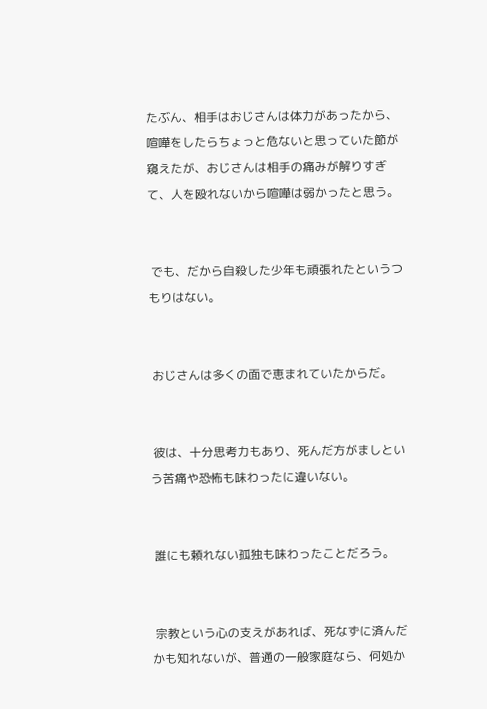たぶん、相手はおじさんは体力があったから、喧嘩をしたらちょっと危ないと思っていた節が窺えたが、おじさんは相手の痛みが解りすぎて、人を殴れないから喧嘩は弱かったと思う。


 でも、だから自殺した少年も頑張れたというつもりはない。


 おじさんは多くの面で恵まれていたからだ。


 彼は、十分思考力もあり、死んだ方がましという苦痛や恐怖も味わったに違いない。


 誰にも頼れない孤独も味わったことだろう。


 宗教という心の支えがあれば、死なずに済んだかも知れないが、普通の一般家庭なら、何処か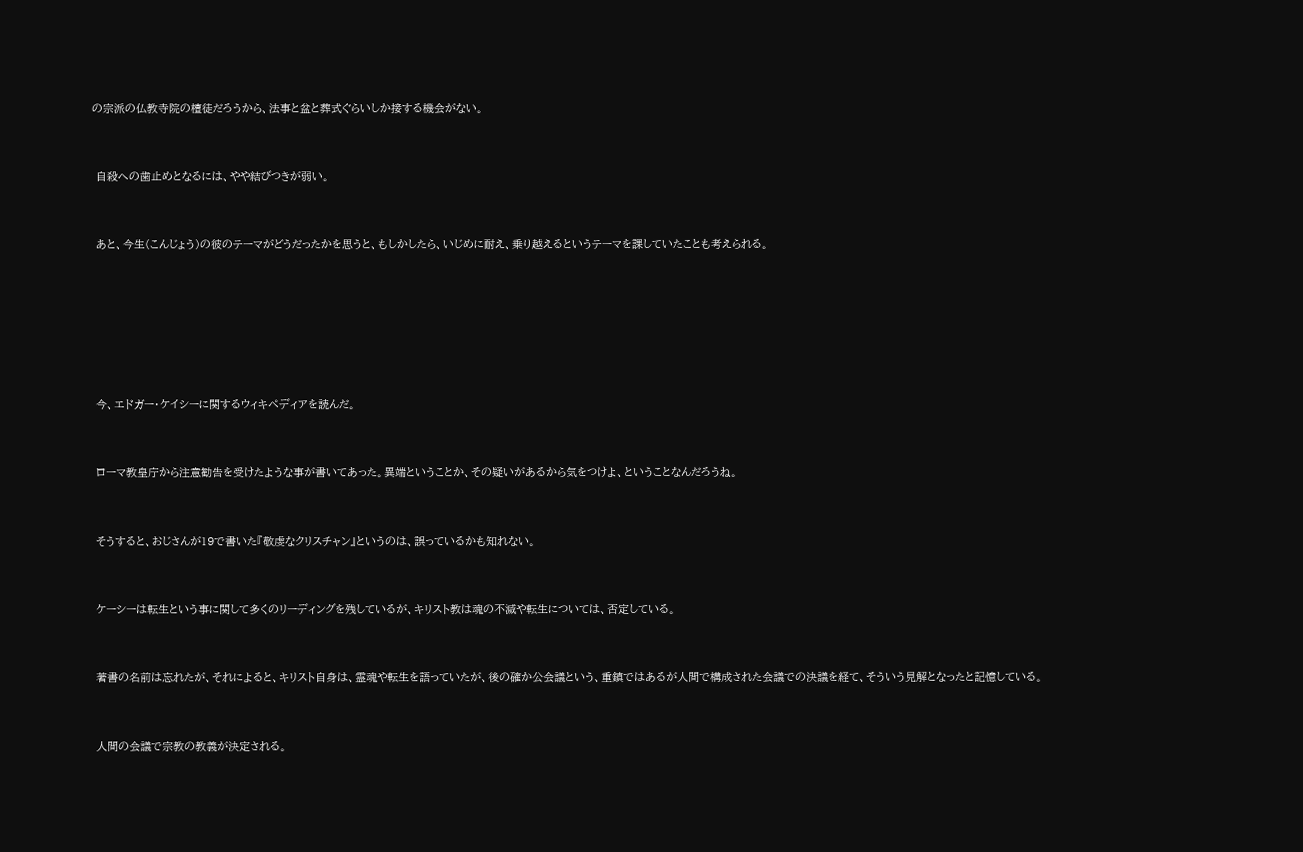の宗派の仏教寺院の檀徒だろうから、法事と盆と葬式ぐらいしか接する機会がない。


 自殺への歯止めとなるには、やや結びつきが弱い。


 あと、今生(こんじょう)の彼のテーマがどうだったかを思うと、もしかしたら、いじめに耐え、乗り越えるというテーマを課していたことも考えられる。






 今、エドガー・ケイシーに関するウィキペディアを読んだ。


 ローマ教皇庁から注意勧告を受けたような事が書いてあった。異端ということか、その疑いがあるから気をつけよ、ということなんだろうね。


 そうすると、おじさんが19で書いた『敬虔なクリスチャン』というのは、誤っているかも知れない。


 ケーシーは転生という事に関して多くのリーディングを残しているが、キリスト教は魂の不滅や転生については、否定している。


 著書の名前は忘れたが、それによると、キリスト自身は、霊魂や転生を語っていたが、後の確か公会議という、重鎮ではあるが人間で構成された会議での決議を経て、そういう見解となったと記憶している。


 人間の会議で宗教の教義が決定される。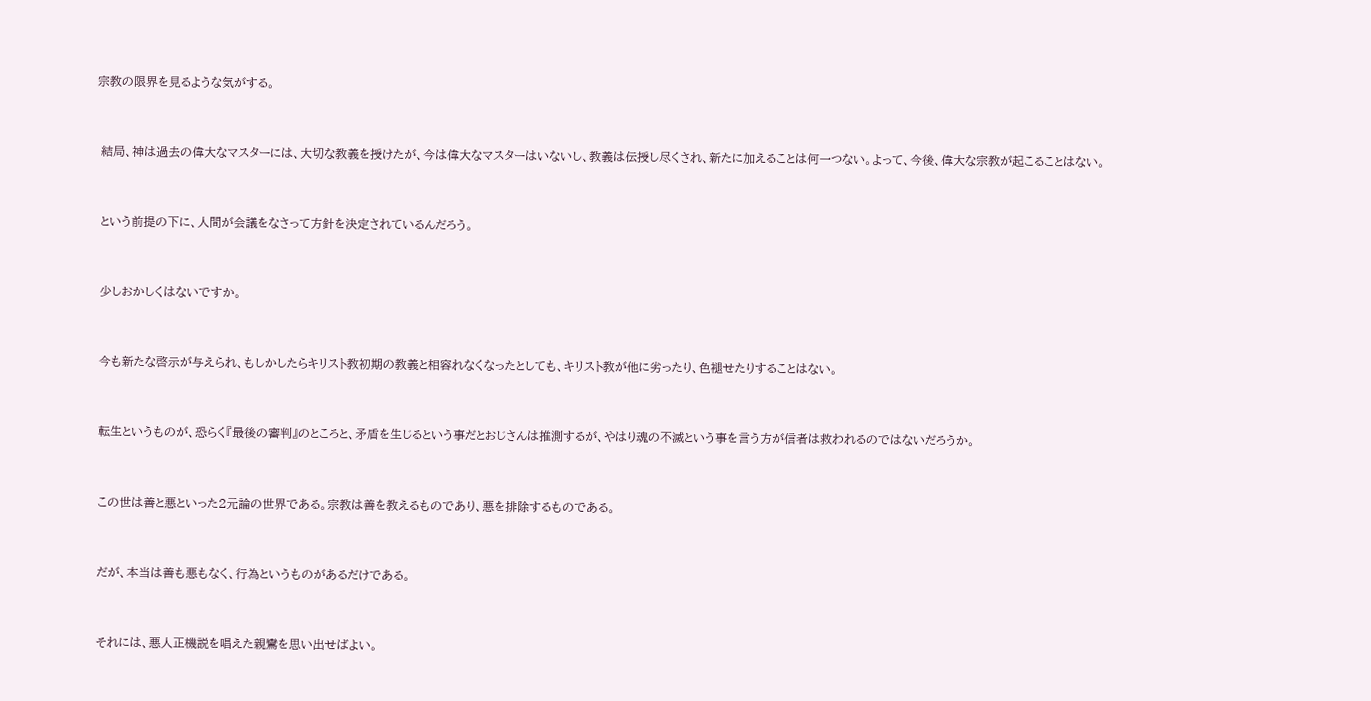宗教の限界を見るような気がする。


 結局、神は過去の偉大なマスターには、大切な教義を授けたが、今は偉大なマスターはいないし、教義は伝授し尽くされ、新たに加えることは何一つない。よって、今後、偉大な宗教が起こることはない。


 という前提の下に、人間が会議をなさって方針を決定されているんだろう。


 少しおかしくはないですか。


 今も新たな啓示が与えられ、もしかしたらキリスト教初期の教義と相容れなくなったとしても、キリスト教が他に劣ったり、色褪せたりすることはない。


 転生というものが、恐らく『最後の審判』のところと、矛盾を生じるという事だとおじさんは推測するが、やはり魂の不滅という事を言う方が信者は救われるのではないだろうか。


 この世は善と悪といった2元論の世界である。宗教は善を教えるものであり、悪を排除するものである。


 だが、本当は善も悪もなく、行為というものがあるだけである。


 それには、悪人正機説を唱えた親鸞を思い出せばよい。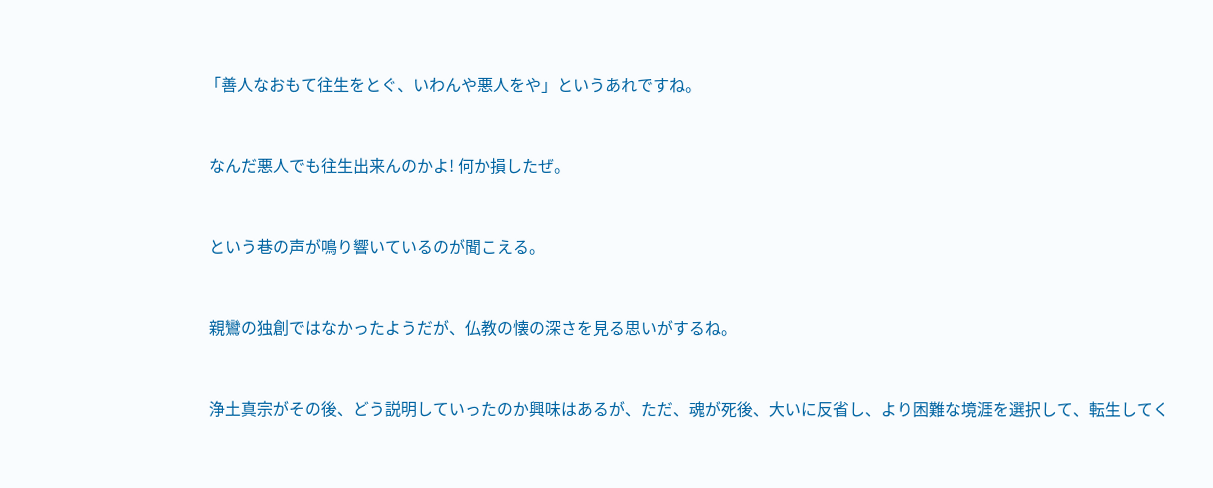「善人なおもて往生をとぐ、いわんや悪人をや」というあれですね。


 なんだ悪人でも往生出来んのかよ! 何か損したぜ。


 という巷の声が鳴り響いているのが聞こえる。


 親鸞の独創ではなかったようだが、仏教の懐の深さを見る思いがするね。


 浄土真宗がその後、どう説明していったのか興味はあるが、ただ、魂が死後、大いに反省し、より困難な境涯を選択して、転生してく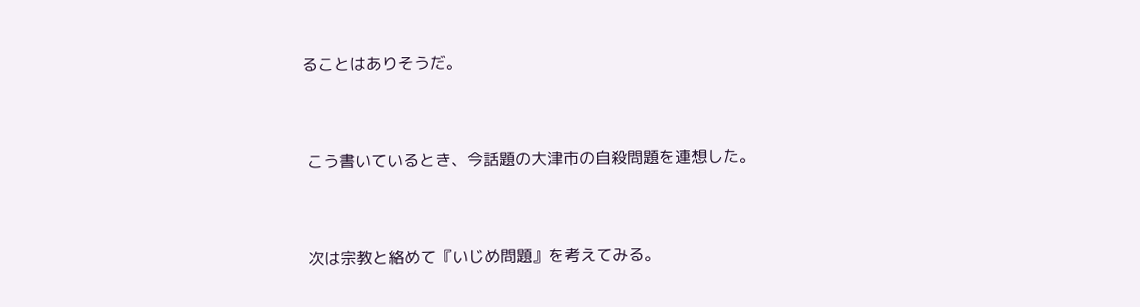ることはありそうだ。


 こう書いているとき、今話題の大津市の自殺問題を連想した。


 次は宗教と絡めて『いじめ問題』を考えてみる。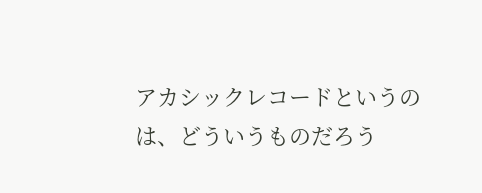アカシックレコードというのは、どういうものだろう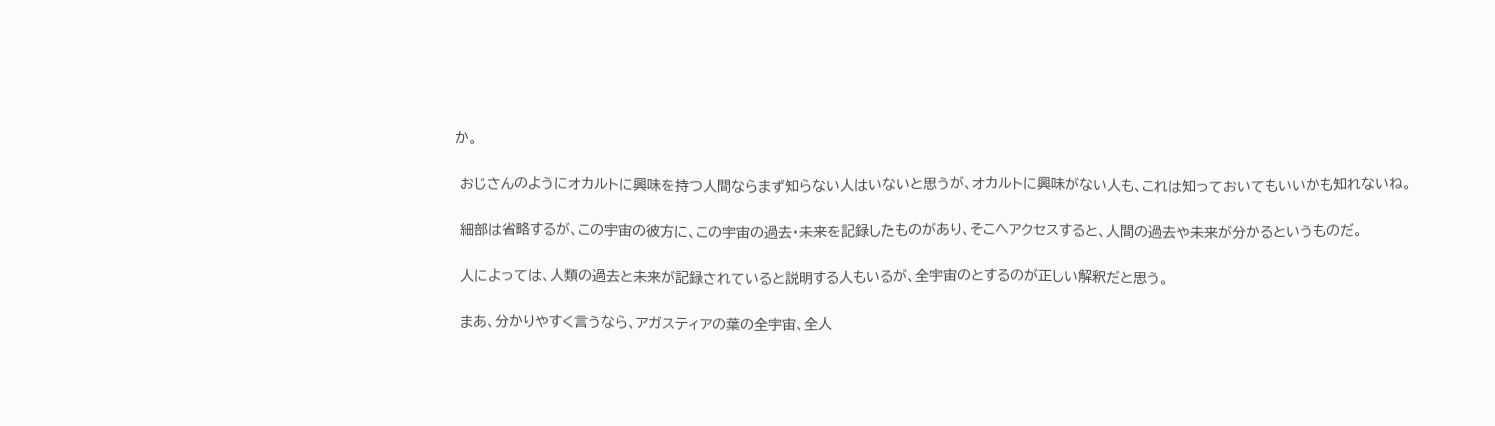か。


 おじさんのようにオカルトに興味を持つ人間ならまず知らない人はいないと思うが、オカルトに興味がない人も、これは知っておいてもいいかも知れないね。


 細部は省略するが、この宇宙の彼方に、この宇宙の過去・未来を記録したものがあり、そこへアクセスすると、人間の過去や未来が分かるというものだ。


 人によっては、人類の過去と未来が記録されていると説明する人もいるが、全宇宙のとするのが正しい解釈だと思う。


 まあ、分かりやすく言うなら、アガスティアの葉の全宇宙、全人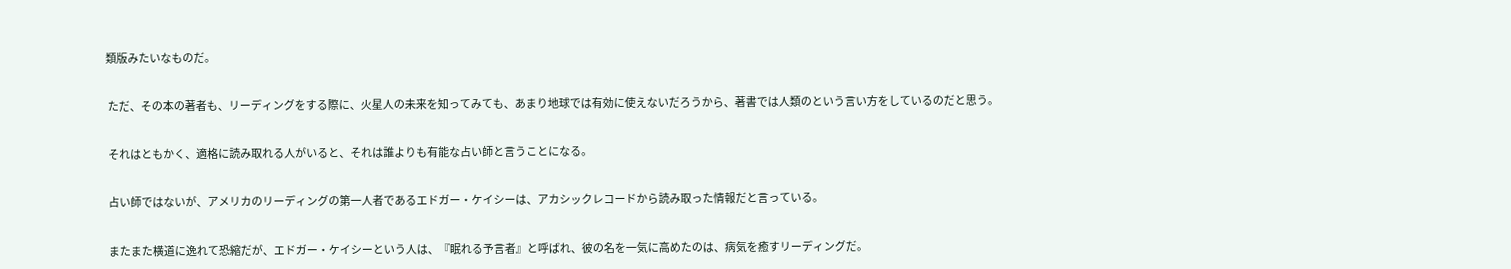類版みたいなものだ。


 ただ、その本の著者も、リーディングをする際に、火星人の未来を知ってみても、あまり地球では有効に使えないだろうから、著書では人類のという言い方をしているのだと思う。


 それはともかく、適格に読み取れる人がいると、それは誰よりも有能な占い師と言うことになる。


 占い師ではないが、アメリカのリーディングの第一人者であるエドガー・ケイシーは、アカシックレコードから読み取った情報だと言っている。


 またまた横道に逸れて恐縮だが、エドガー・ケイシーという人は、『眠れる予言者』と呼ばれ、彼の名を一気に高めたのは、病気を癒すリーディングだ。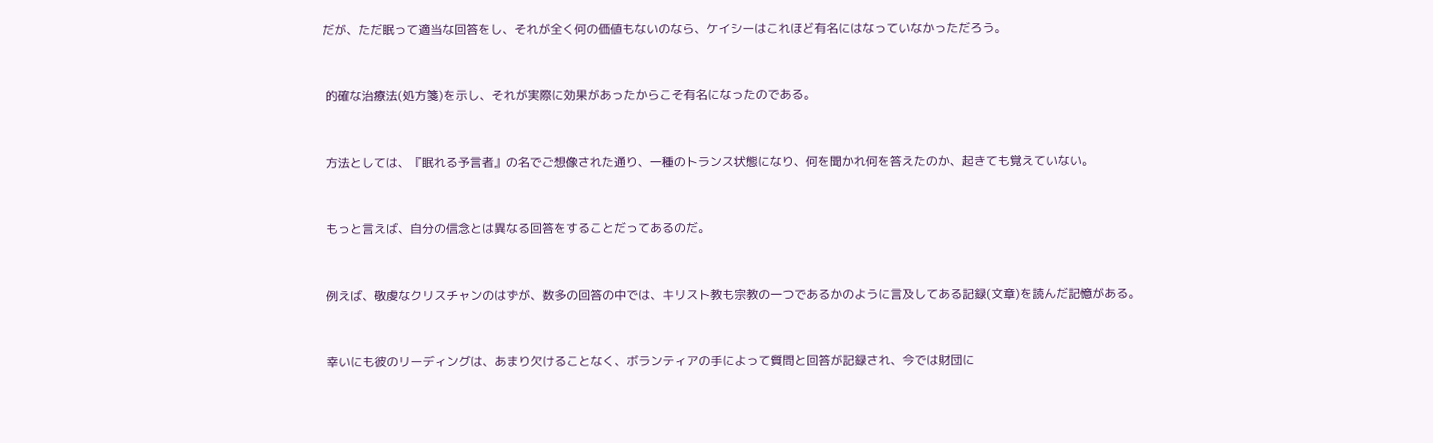だが、ただ眠って適当な回答をし、それが全く何の価値もないのなら、ケイシーはこれほど有名にはなっていなかっただろう。


 的確な治療法(処方箋)を示し、それが実際に効果があったからこそ有名になったのである。


 方法としては、『眠れる予言者』の名でご想像された通り、一種のトランス状態になり、何を聞かれ何を答えたのか、起きても覚えていない。


 もっと言えば、自分の信念とは異なる回答をすることだってあるのだ。


 例えば、敬虔なクリスチャンのはずが、数多の回答の中では、キリスト教も宗教の一つであるかのように言及してある記録(文章)を読んだ記憶がある。


 幸いにも彼のリーディングは、あまり欠けることなく、ボランティアの手によって質問と回答が記録され、今では財団に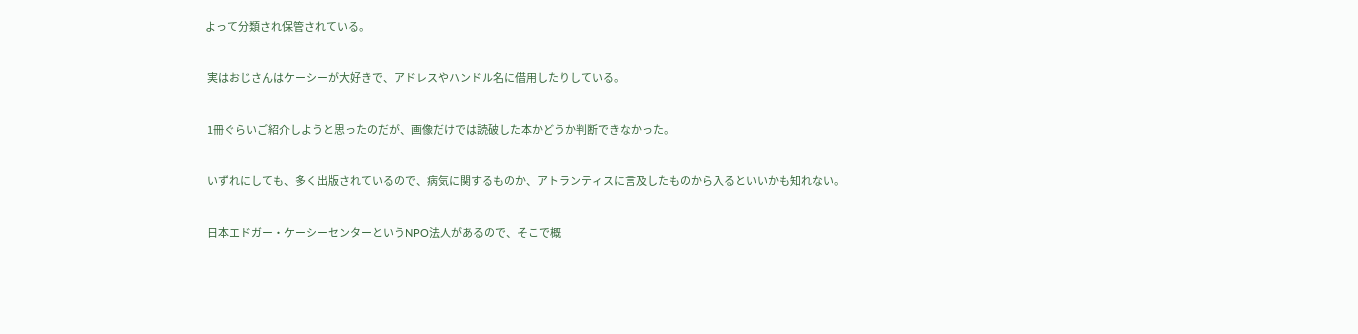よって分類され保管されている。


 実はおじさんはケーシーが大好きで、アドレスやハンドル名に借用したりしている。


 1冊ぐらいご紹介しようと思ったのだが、画像だけでは読破した本かどうか判断できなかった。


 いずれにしても、多く出版されているので、病気に関するものか、アトランティスに言及したものから入るといいかも知れない。


 日本エドガー・ケーシーセンターというNPO法人があるので、そこで概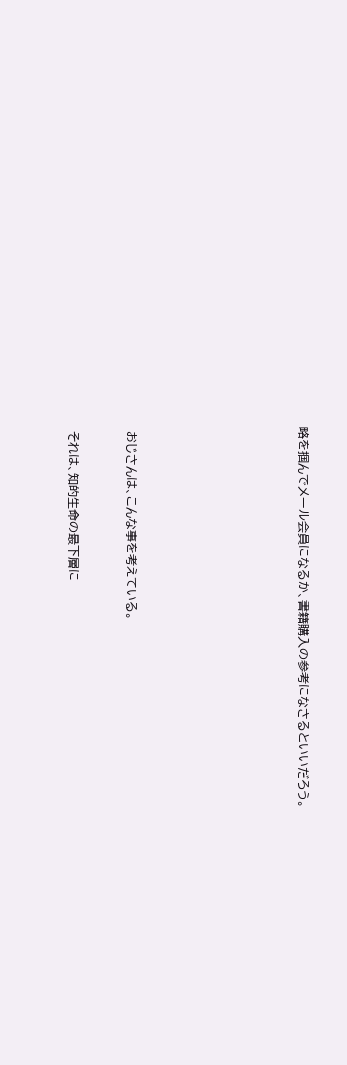略を掴んでメール会員になるか、書籍購入の参考になさるといいだろう。








 おじさんは、こんな事を考えている。


 それは、知的生命の最下層に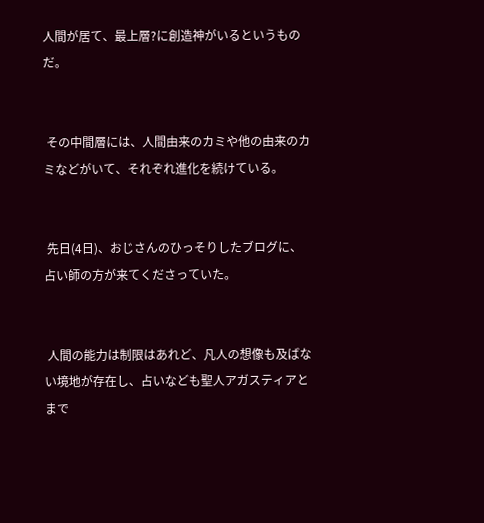人間が居て、最上層?に創造神がいるというものだ。


 その中間層には、人間由来のカミや他の由来のカミなどがいて、それぞれ進化を続けている。


 先日(4日)、おじさんのひっそりしたブログに、占い師の方が来てくださっていた。


 人間の能力は制限はあれど、凡人の想像も及ばない境地が存在し、占いなども聖人アガスティアとまで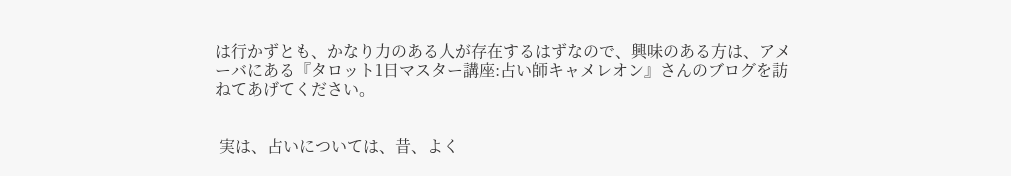は行かずとも、かなり力のある人が存在するはずなので、興味のある方は、アメーバにある『タロット1日マスター講座:占い師キャメレオン』さんのブログを訪ねてあげてください。


 実は、占いについては、昔、よく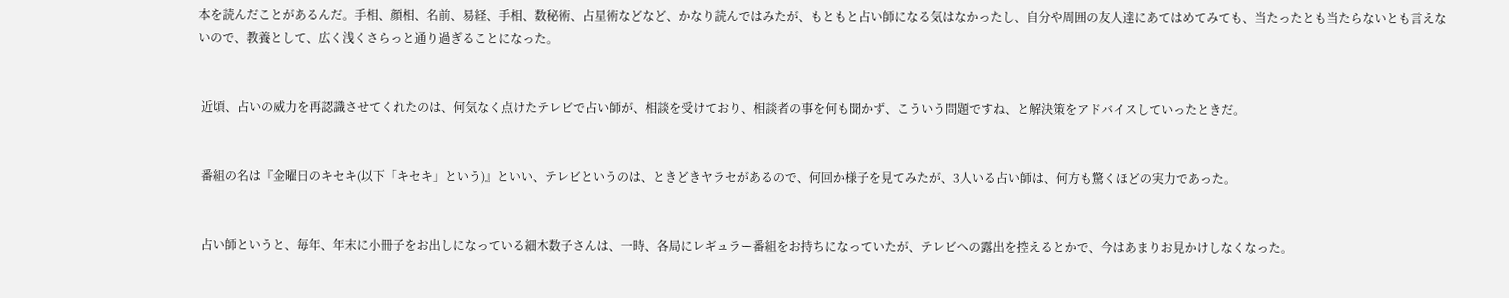本を読んだことがあるんだ。手相、顔相、名前、易経、手相、数秘術、占星術などなど、かなり読んではみたが、もともと占い師になる気はなかったし、自分や周囲の友人達にあてはめてみても、当たったとも当たらないとも言えないので、教養として、広く浅くさらっと通り過ぎることになった。


 近頃、占いの威力を再認識させてくれたのは、何気なく点けたテレビで占い師が、相談を受けており、相談者の事を何も聞かず、こういう問題ですね、と解決策をアドバイスしていったときだ。


 番組の名は『金曜日のキセキ(以下「キセキ」という)』といい、テレビというのは、ときどきヤラセがあるので、何回か様子を見てみたが、3人いる占い師は、何方も驚くほどの実力であった。


 占い師というと、毎年、年末に小冊子をお出しになっている細木数子さんは、一時、各局にレギュラー番組をお持ちになっていたが、テレビへの露出を控えるとかで、今はあまりお見かけしなくなった。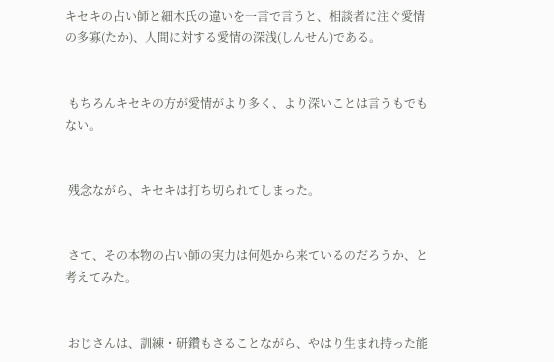キセキの占い師と細木氏の違いを一言で言うと、相談者に注ぐ愛情の多寡(たか)、人間に対する愛情の深浅(しんせん)である。


 もちろんキセキの方が愛情がより多く、より深いことは言うもでもない。


 残念ながら、キセキは打ち切られてしまった。


 さて、その本物の占い師の実力は何処から来ているのだろうか、と考えてみた。


 おじさんは、訓練・研鑽もさることながら、やはり生まれ持った能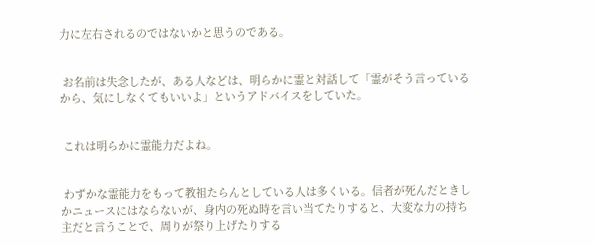力に左右されるのではないかと思うのである。


 お名前は失念したが、ある人などは、明らかに霊と対話して「霊がそう言っているから、気にしなくてもいいよ」というアドバイスをしていた。


 これは明らかに霊能力だよね。


 わずかな霊能力をもって教祖たらんとしている人は多くいる。信者が死んだときしかニュースにはならないが、身内の死ぬ時を言い当てたりすると、大変な力の持ち主だと言うことで、周りが祭り上げたりする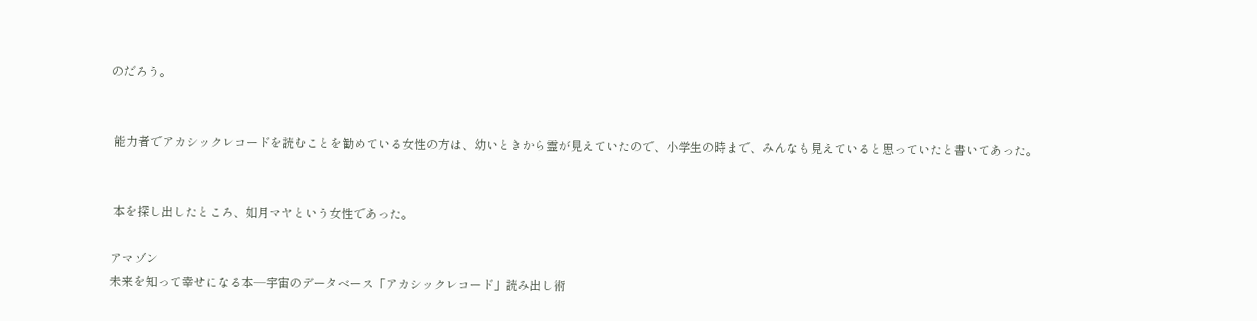のだろう。


 能力者でアカシックレコードを読むことを勧めている女性の方は、幼いときから霊が見えていたので、小学生の時まで、みんなも見えていると思っていたと書いてあった。


 本を探し出したところ、如月マヤという女性であった。

アマゾン
未来を知って幸せになる本―宇宙のデータベース「アカシックレコード」読み出し術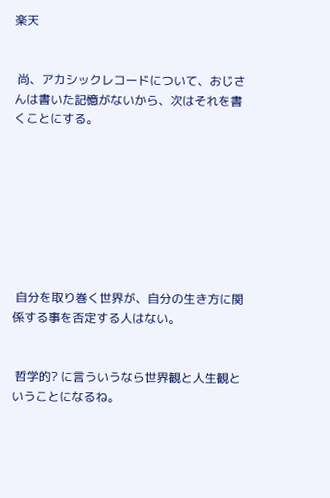楽天


 尚、アカシックレコードについて、おじさんは書いた記憶がないから、次はそれを書くことにする。








 自分を取り巻く世界が、自分の生き方に関係する事を否定する人はない。


 哲学的? に言ういうなら世界観と人生観ということになるね。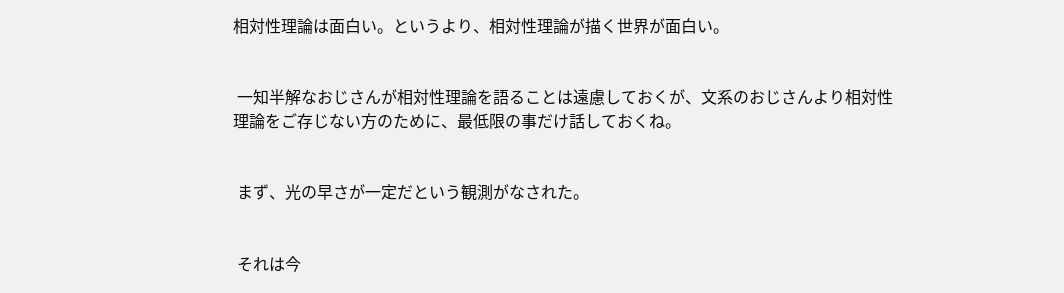相対性理論は面白い。というより、相対性理論が描く世界が面白い。


 一知半解なおじさんが相対性理論を語ることは遠慮しておくが、文系のおじさんより相対性理論をご存じない方のために、最低限の事だけ話しておくね。


 まず、光の早さが一定だという観測がなされた。


 それは今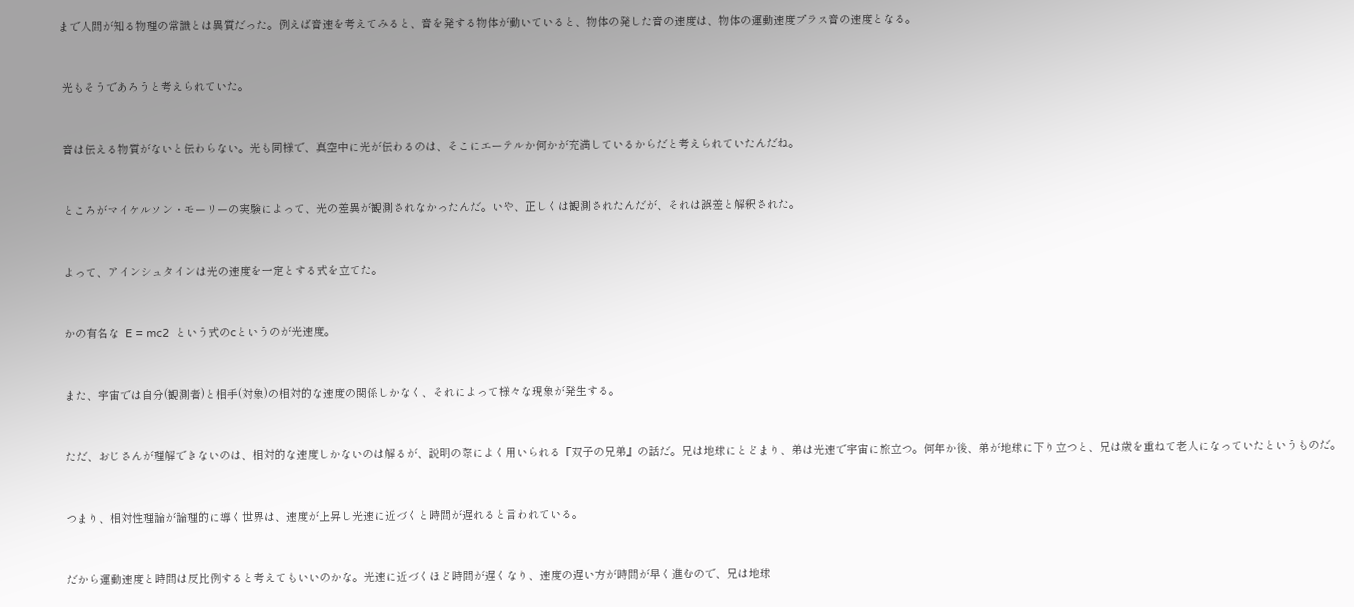まで人間が知る物理の常識とは異質だった。例えば音速を考えてみると、音を発する物体が動いていると、物体の発した音の速度は、物体の運動速度プラス音の速度となる。


 光もそうであろうと考えられていた。


 音は伝える物質がないと伝わらない。光も同様で、真空中に光が伝わるのは、そこにエーテルか何かが充満しているからだと考えられていたんだね。


 ところがマイケルソン・モーリーの実験によって、光の差異が観測されなかったんだ。いや、正しくは観測されたんだが、それは誤差と解釈された。


 よって、アインシュタインは光の速度を一定とする式を立てた。


 かの有名な  E = mc2  という式のcというのが光速度。


 また、宇宙では自分(観測者)と相手(対象)の相対的な速度の関係しかなく、それによって様々な現象が発生する。


 ただ、おじさんが理解できないのは、相対的な速度しかないのは解るが、説明の際によく用いられる『双子の兄弟』の話だ。兄は地球にとどまり、弟は光速で宇宙に旅立つ。何年か後、弟が地球に下り立つと、兄は歳を重ねて老人になっていたというものだ。


 つまり、相対性理論が論理的に導く世界は、速度が上昇し光速に近づくと時間が遅れると言われている。


 だから運動速度と時間は反比例すると考えてもいいのかな。光速に近づくほど時間が遅くなり、速度の遅い方が時間が早く進むので、兄は地球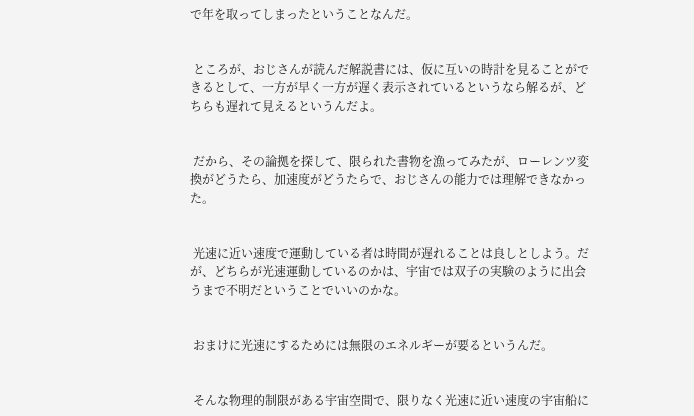で年を取ってしまったということなんだ。


 ところが、おじさんが読んだ解説書には、仮に互いの時計を見ることができるとして、一方が早く一方が遅く表示されているというなら解るが、どちらも遅れて見えるというんだよ。


 だから、その論拠を探して、限られた書物を漁ってみたが、ローレンツ変換がどうたら、加速度がどうたらで、おじさんの能力では理解できなかった。


 光速に近い速度で運動している者は時間が遅れることは良しとしよう。だが、どちらが光速運動しているのかは、宇宙では双子の実験のように出会うまで不明だということでいいのかな。


 おまけに光速にするためには無限のエネルギーが要るというんだ。


 そんな物理的制限がある宇宙空間で、限りなく光速に近い速度の宇宙船に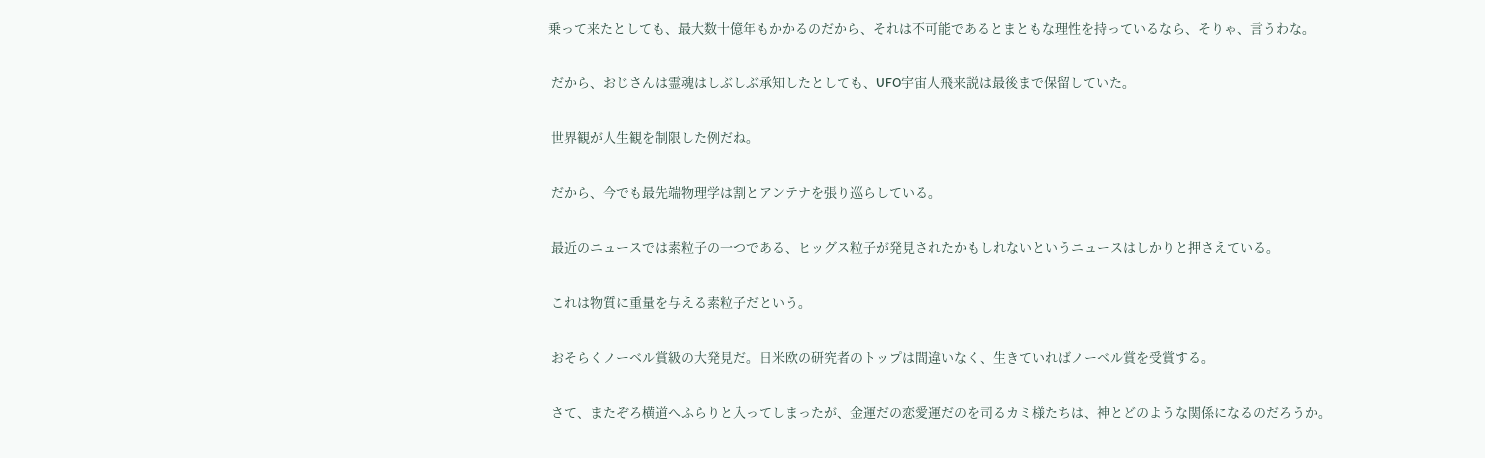乗って来たとしても、最大数十億年もかかるのだから、それは不可能であるとまともな理性を持っているなら、そりゃ、言うわな。


 だから、おじさんは霊魂はしぶしぶ承知したとしても、UFO宇宙人飛来説は最後まで保留していた。


 世界観が人生観を制限した例だね。


 だから、今でも最先端物理学は割とアンテナを張り巡らしている。


 最近のニュースでは素粒子の一つである、ヒッグス粒子が発見されたかもしれないというニュースはしかりと押さえている。


 これは物質に重量を与える素粒子だという。


 おそらくノーベル賞級の大発見だ。日米欧の研究者のトップは間違いなく、生きていればノーベル賞を受賞する。


 さて、またぞろ横道へふらりと入ってしまったが、金運だの恋愛運だのを司るカミ様たちは、神とどのような関係になるのだろうか。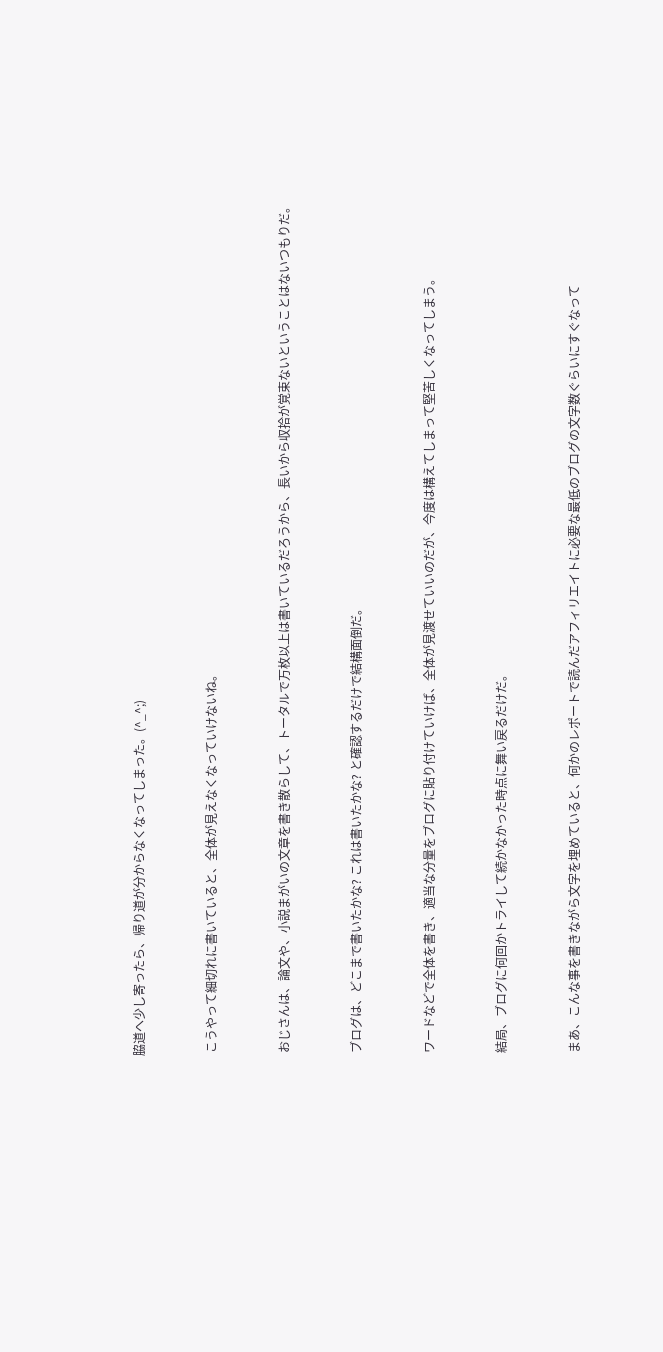脇道へ少し寄ったら、帰り道が分からなくなってしまった。(^_^;)


 こうやって細切れに書いていると、全体が見えなくなっていけないね。


 おじさんは、論文や、小説まがいの文章を書き散らして、トータルで万枚以上は書いているだろうから、長いから収拾が覚束ないということはないつもりだ。


 ブログは、どこまで書いたかな? これは書いたかな? と確認するだけで結構面倒だ。


 ワードなどで全体を書き、適当な分量をブログに貼り付けていけば、全体が見渡せていいのだが、今度は構えてしまって堅苦しくなってしまう。


 結局、ブログに何回かトライして続かなかった時点に舞い戻るだけだ。


 まあ、こんな事を書きながら文字を埋めていると、何かのレポートで読んだアフィリエイトに必要な最低のブログの文字数ぐらいにすぐなって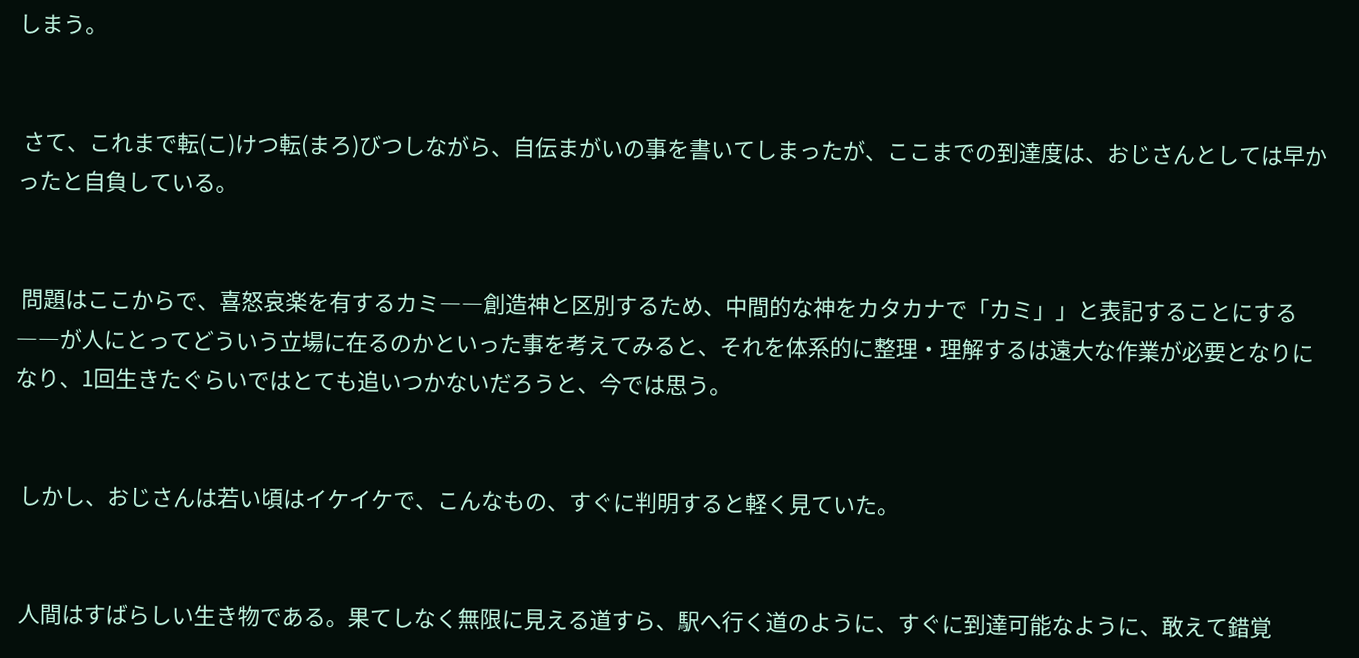しまう。


 さて、これまで転(こ)けつ転(まろ)びつしながら、自伝まがいの事を書いてしまったが、ここまでの到達度は、おじさんとしては早かったと自負している。


 問題はここからで、喜怒哀楽を有するカミ――創造神と区別するため、中間的な神をカタカナで「カミ」」と表記することにする――が人にとってどういう立場に在るのかといった事を考えてみると、それを体系的に整理・理解するは遠大な作業が必要となりになり、1回生きたぐらいではとても追いつかないだろうと、今では思う。


 しかし、おじさんは若い頃はイケイケで、こんなもの、すぐに判明すると軽く見ていた。


 人間はすばらしい生き物である。果てしなく無限に見える道すら、駅へ行く道のように、すぐに到達可能なように、敢えて錯覚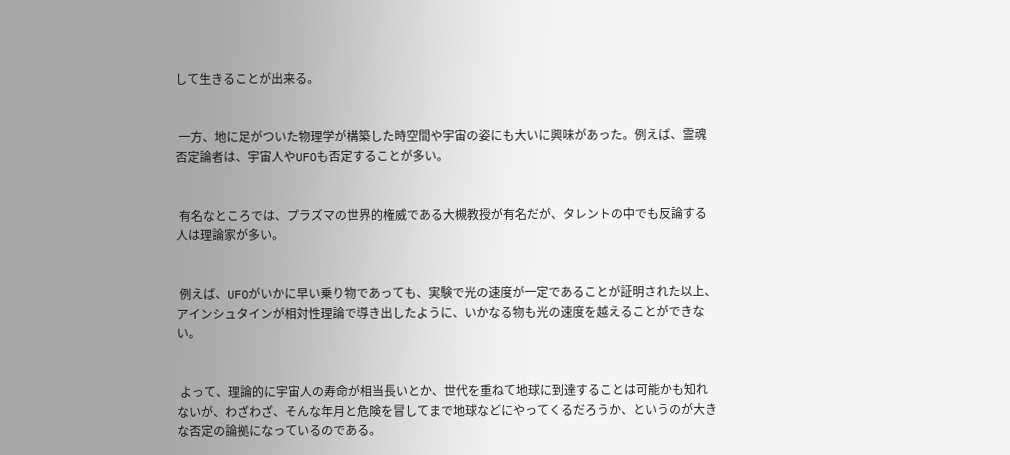して生きることが出来る。


 一方、地に足がついた物理学が構築した時空間や宇宙の姿にも大いに興味があった。例えば、霊魂否定論者は、宇宙人やUFOも否定することが多い。


 有名なところでは、プラズマの世界的権威である大槻教授が有名だが、タレントの中でも反論する人は理論家が多い。


 例えば、UFOがいかに早い乗り物であっても、実験で光の速度が一定であることが証明された以上、アインシュタインが相対性理論で導き出したように、いかなる物も光の速度を越えることができない。


 よって、理論的に宇宙人の寿命が相当長いとか、世代を重ねて地球に到達することは可能かも知れないが、わざわざ、そんな年月と危険を冒してまで地球などにやってくるだろうか、というのが大きな否定の論拠になっているのである。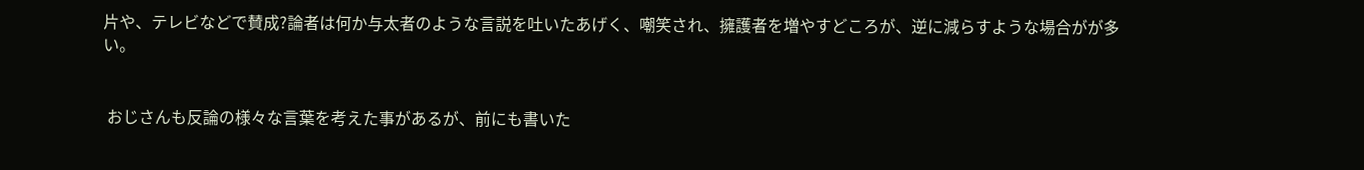片や、テレビなどで賛成?論者は何か与太者のような言説を吐いたあげく、嘲笑され、擁護者を増やすどころが、逆に減らすような場合がが多い。


 おじさんも反論の様々な言葉を考えた事があるが、前にも書いた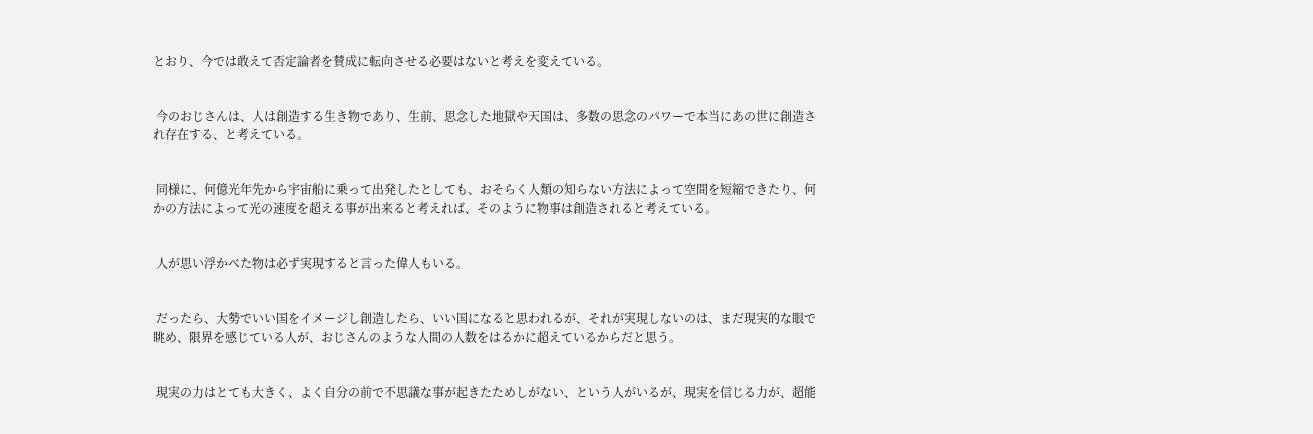とおり、今では敢えて否定論者を賛成に転向させる必要はないと考えを変えている。


 今のおじさんは、人は創造する生き物であり、生前、思念した地獄や天国は、多数の思念のパワーで本当にあの世に創造され存在する、と考えている。


 同様に、何億光年先から宇宙船に乗って出発したとしても、おそらく人類の知らない方法によって空間を短縮できたり、何かの方法によって光の速度を超える事が出来ると考えれば、そのように物事は創造されると考えている。


 人が思い浮かべた物は必ず実現すると言った偉人もいる。


 だったら、大勢でいい国をイメージし創造したら、いい国になると思われるが、それが実現しないのは、まだ現実的な眼で眺め、限界を感じている人が、おじさんのような人間の人数をはるかに超えているからだと思う。


 現実の力はとても大きく、よく自分の前で不思議な事が起きたためしがない、という人がいるが、現実を信じる力が、超能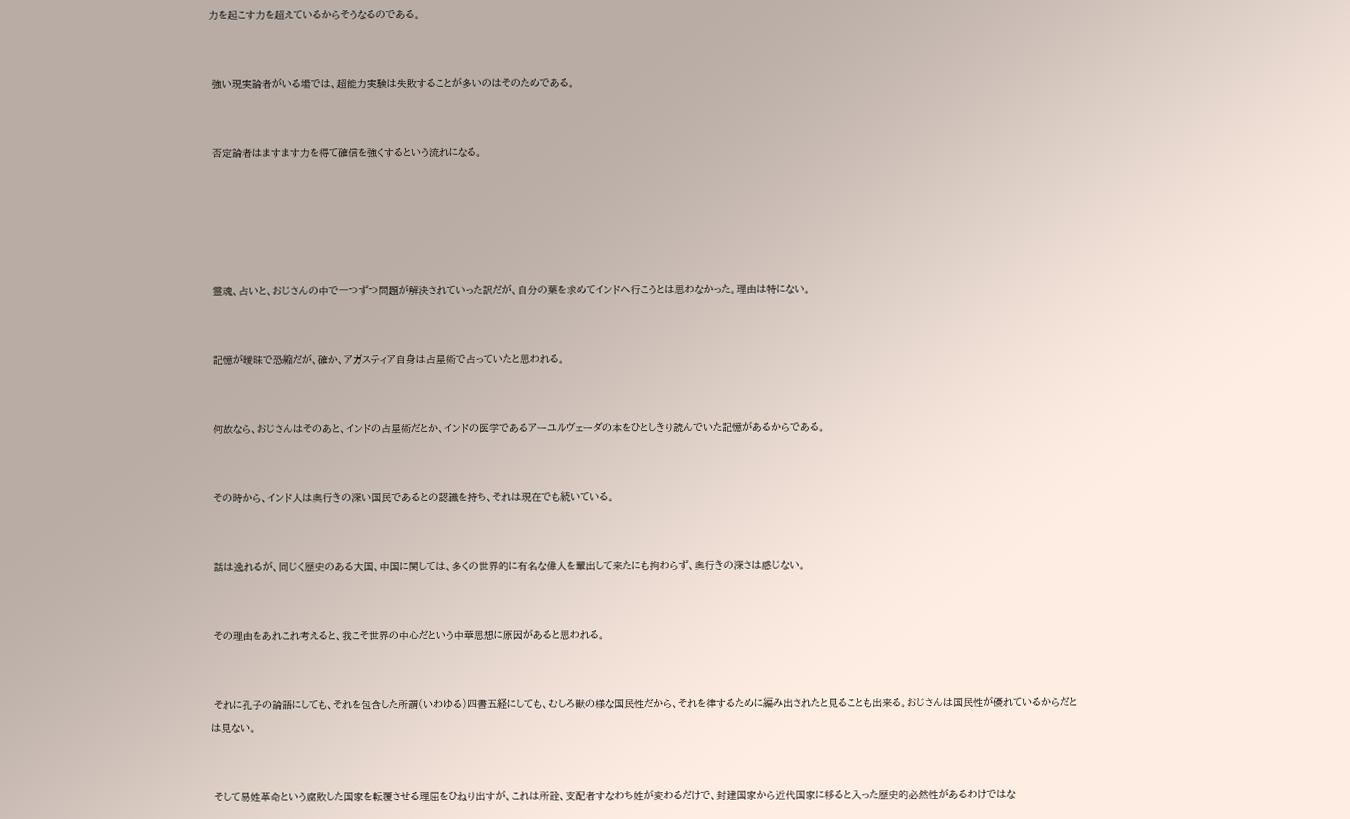力を起こす力を超えているからそうなるのである。


 強い現実論者がいる場では、超能力実験は失敗することが多いのはそのためである。


 否定論者はますます力を得て確信を強くするという流れになる。





 霊魂、占いと、おじさんの中で一つずつ問題が解決されていった訳だが、自分の葉を求めてインドへ行こうとは思わなかった。理由は特にない。


 記憶が曖昧で恐縮だが、確か、アガスティア自身は占星術で占っていたと思われる。


 何故なら、おじさんはそのあと、インドの占星術だとか、インドの医学であるアーユルヴェーダの本をひとしきり読んでいた記憶があるからである。


 その時から、インド人は奥行きの深い国民であるとの認識を持ち、それは現在でも続いている。


 話は逸れるが、同じく歴史のある大国、中国に関しては、多くの世界的に有名な偉人を輩出して来たにも拘わらず、奥行きの深さは感じない。


 その理由をあれこれ考えると、我こそ世界の中心だという中華思想に原因があると思われる。


 それに孔子の論語にしても、それを包含した所謂(いわゆる)四書五経にしても、むしろ獣の様な国民性だから、それを律するために編み出されたと見ることも出来る。おじさんは国民性が優れているからだとは見ない。


 そして易姓革命という腐敗した国家を転覆させる理屈をひねり出すが、これは所詮、支配者すなわち姓が変わるだけで、封建国家から近代国家に移ると入った歴史的必然性があるわけではな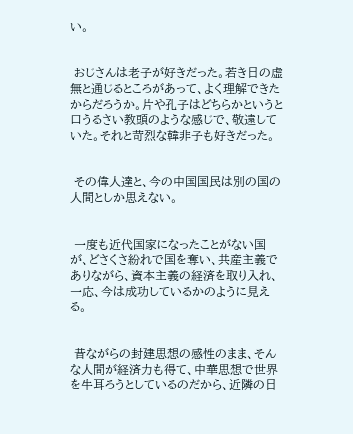い。


 おじさんは老子が好きだった。若き日の虚無と通じるところがあって、よく理解できたからだろうか。片や孔子はどちらかというと口うるさい教頭のような感じで、敬遠していた。それと苛烈な韓非子も好きだった。


 その偉人達と、今の中国国民は別の国の人間としか思えない。


 一度も近代国家になったことがない国が、どさくさ紛れで国を奪い、共産主義でありながら、資本主義の経済を取り入れ、一応、今は成功しているかのように見える。


 昔ながらの封建思想の感性のまま、そんな人間が経済力も得て、中華思想で世界を牛耳ろうとしているのだから、近隣の日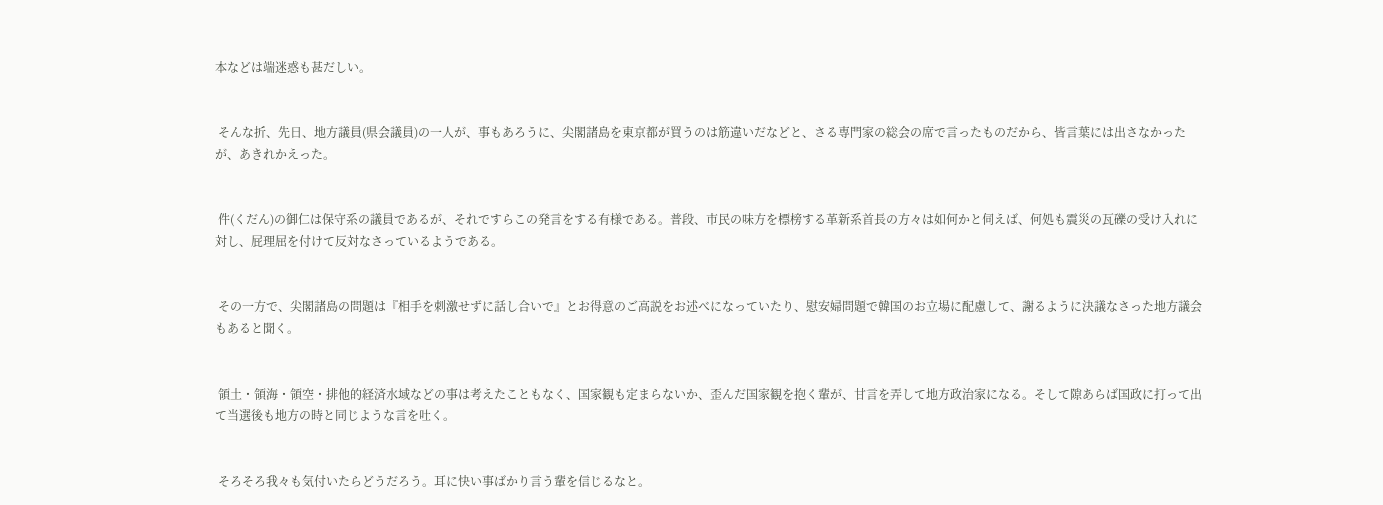本などは端迷惑も甚だしい。


 そんな折、先日、地方議員(県会議員)の一人が、事もあろうに、尖閣諸島を東京都が買うのは筋違いだなどと、さる専門家の総会の席で言ったものだから、皆言葉には出さなかったが、あきれかえった。


 件(くだん)の御仁は保守系の議員であるが、それですらこの発言をする有様である。普段、市民の味方を標榜する革新系首長の方々は如何かと伺えば、何処も震災の瓦礫の受け入れに対し、屁理屈を付けて反対なさっているようである。


 その一方で、尖閣諸島の問題は『相手を刺激せずに話し合いで』とお得意のご高説をお述べになっていたり、慰安婦問題で韓国のお立場に配慮して、謝るように決議なさった地方議会もあると聞く。


 領土・領海・領空・排他的経済水域などの事は考えたこともなく、国家観も定まらないか、歪んだ国家観を抱く輩が、甘言を弄して地方政治家になる。そして隙あらば国政に打って出て当選後も地方の時と同じような言を吐く。


 そろそろ我々も気付いたらどうだろう。耳に快い事ばかり言う輩を信じるなと。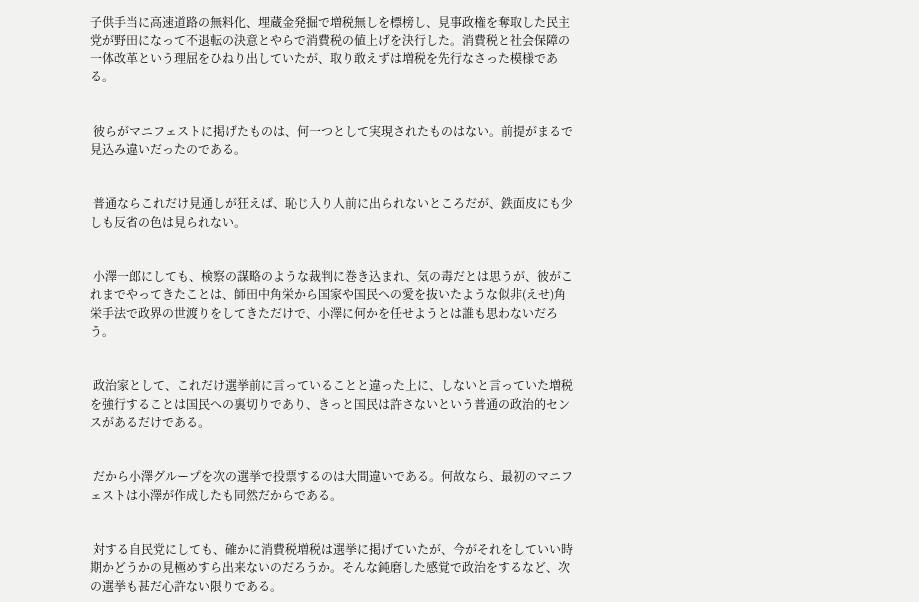子供手当に高速道路の無料化、埋蔵金発掘で増税無しを標榜し、見事政権を奪取した民主党が野田になって不退転の決意とやらで消費税の値上げを決行した。消費税と社会保障の一体改革という理屈をひねり出していたが、取り敢えずは増税を先行なさった模様である。


 彼らがマニフェストに掲げたものは、何一つとして実現されたものはない。前提がまるで見込み違いだったのである。


 普通ならこれだけ見通しが狂えば、恥じ入り人前に出られないところだが、鉄面皮にも少しも反省の色は見られない。


 小澤一郎にしても、検察の謀略のような裁判に巻き込まれ、気の毒だとは思うが、彼がこれまでやってきたことは、師田中角栄から国家や国民への愛を抜いたような似非(えせ)角栄手法で政界の世渡りをしてきただけで、小澤に何かを任せようとは誰も思わないだろう。


 政治家として、これだけ選挙前に言っていることと違った上に、しないと言っていた増税を強行することは国民への裏切りであり、きっと国民は許さないという普通の政治的センスがあるだけである。


 だから小澤グループを次の選挙で投票するのは大間違いである。何故なら、最初のマニフェストは小澤が作成したも同然だからである。


 対する自民党にしても、確かに消費税増税は選挙に掲げていたが、今がそれをしていい時期かどうかの見極めすら出来ないのだろうか。そんな鈍磨した感覚で政治をするなど、次の選挙も甚だ心許ない限りである。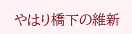やはり橋下の維新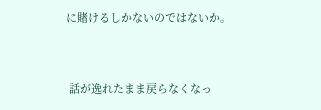に賭けるしかないのではないか。


 話が逸れたまま戻らなくなっ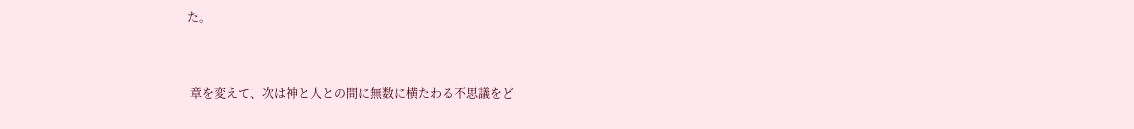た。


 章を変えて、次は神と人との間に無数に横たわる不思議をど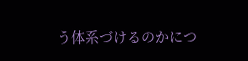う体系づけるのかにつ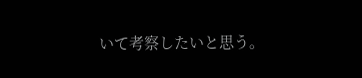いて考察したいと思う。